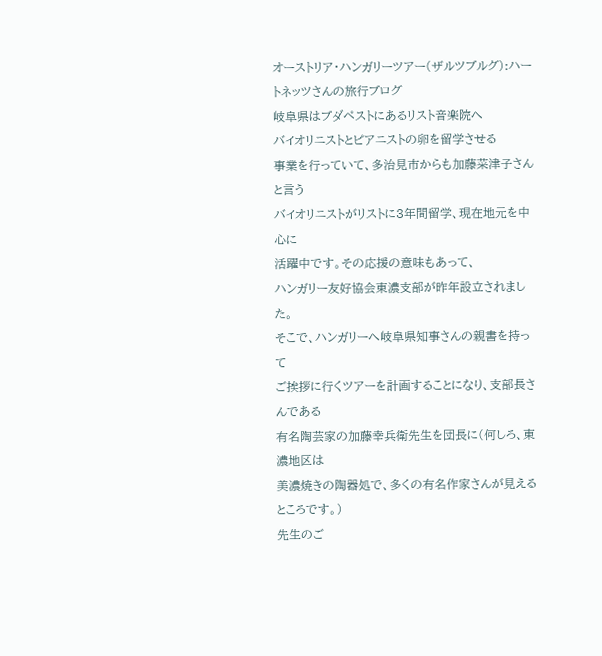オーストリア・ハンガリーツアー(ザルツブルグ):ハートネッツさんの旅行ブログ
岐阜県はブダペストにあるリスト音楽院へ
バイオリニストとピアニストの卵を留学させる
事業を行っていて、多治見市からも加藤菜津子さんと言う
バイオリニストがリストに3年間留学、現在地元を中心に
活躍中です。その応援の意味もあって、
ハンガリー友好協会東濃支部が昨年設立されました。
そこで、ハンガリーへ岐阜県知事さんの親書を持って
ご挨拶に行くツアーを計画することになり、支部長さんである
有名陶芸家の加藤幸兵衛先生を団長に(何しろ、東濃地区は
美濃焼きの陶器処で、多くの有名作家さんが見えるところです。)
先生のご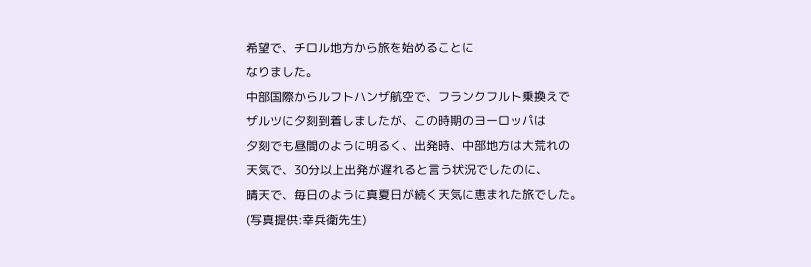希望で、チロル地方から旅を始めることに
なりました。
中部国際からルフトハンザ航空で、フランクフルト乗換えで
ザルツに夕刻到着しましたが、この時期のヨーロッパは
夕刻でも昼間のように明るく、出発時、中部地方は大荒れの
天気で、30分以上出発が遅れると言う状況でしたのに、
晴天で、毎日のように真夏日が続く天気に恵まれた旅でした。
(写真提供:幸兵衛先生)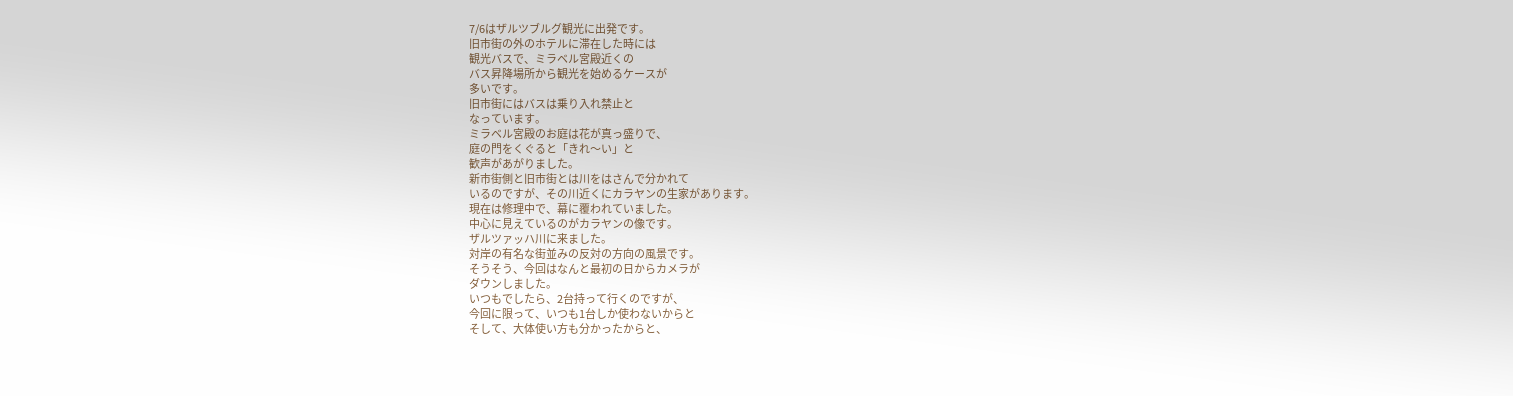7/6はザルツブルグ観光に出発です。
旧市街の外のホテルに滞在した時には
観光バスで、ミラベル宮殿近くの
バス昇降場所から観光を始めるケースが
多いです。
旧市街にはバスは乗り入れ禁止と
なっています。
ミラベル宮殿のお庭は花が真っ盛りで、
庭の門をくぐると「きれ〜い」と
歓声があがりました。
新市街側と旧市街とは川をはさんで分かれて
いるのですが、その川近くにカラヤンの生家があります。
現在は修理中で、幕に覆われていました。
中心に見えているのがカラヤンの像です。
ザルツァッハ川に来ました。
対岸の有名な街並みの反対の方向の風景です。
そうそう、今回はなんと最初の日からカメラが
ダウンしました。
いつもでしたら、2台持って行くのですが、
今回に限って、いつも1台しか使わないからと
そして、大体使い方も分かったからと、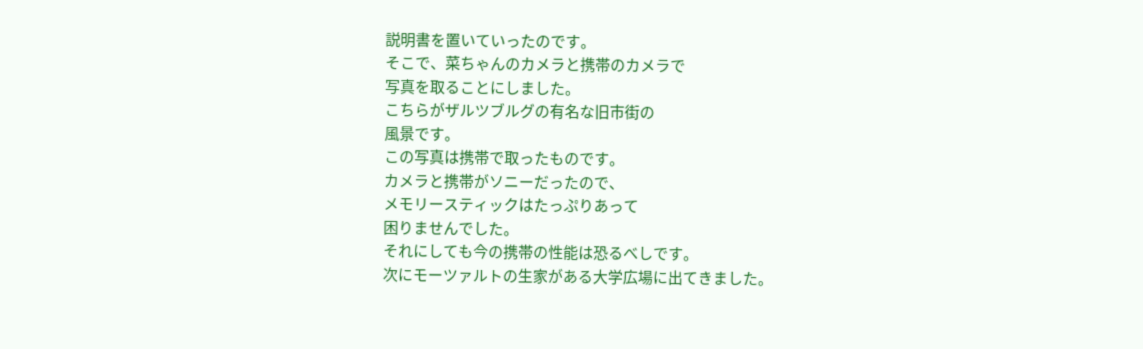説明書を置いていったのです。
そこで、菜ちゃんのカメラと携帯のカメラで
写真を取ることにしました。
こちらがザルツブルグの有名な旧市街の
風景です。
この写真は携帯で取ったものです。
カメラと携帯がソニーだったので、
メモリースティックはたっぷりあって
困りませんでした。
それにしても今の携帯の性能は恐るべしです。
次にモーツァルトの生家がある大学広場に出てきました。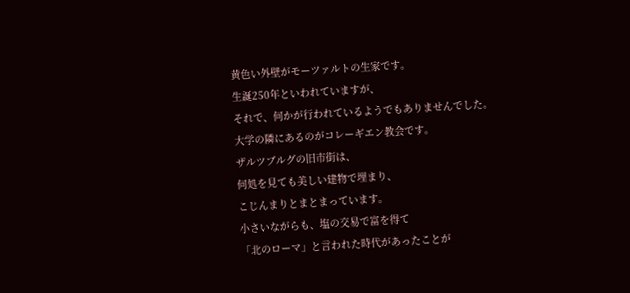黄色い外壁がモーツァルトの生家です。
生誕250年といわれていますが、
それで、何かが行われているようでもありませんでした。
大学の隣にあるのがコレーギエン教会です。
ザルツブルグの旧市街は、
何処を見ても美しい建物で埋まり、
こじんまりとまとまっています。
小さいながらも、塩の交易で富を得て
「北のローマ」と言われた時代があったことが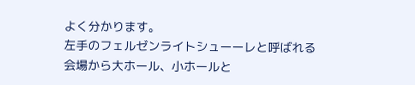よく分かります。
左手のフェルゼンライトシューーレと呼ばれる
会場から大ホール、小ホールと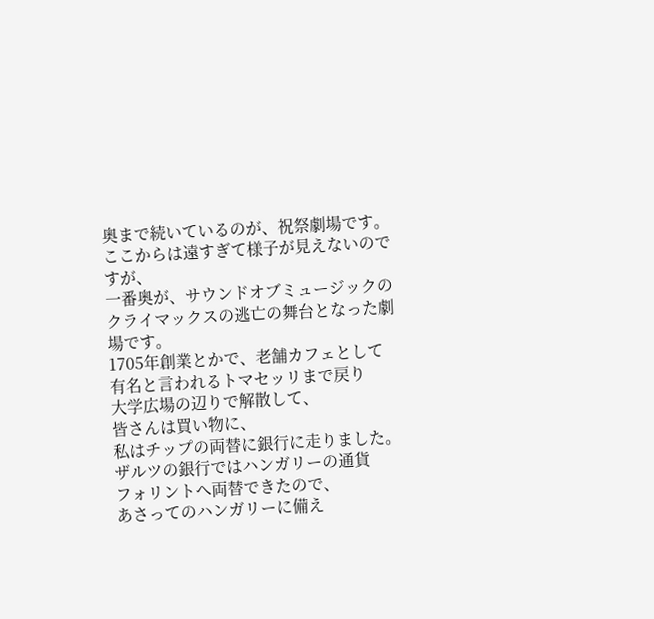奥まで続いているのが、祝祭劇場です。
ここからは遠すぎて様子が見えないのですが、
一番奥が、サウンドオブミュージックの
クライマックスの逃亡の舞台となった劇場です。
1705年創業とかで、老舗カフェとして
有名と言われるトマセッリまで戻り
大学広場の辺りで解散して、
皆さんは買い物に、
私はチップの両替に銀行に走りました。
ザルツの銀行ではハンガリーの通貨
フォリントへ両替できたので、
あさってのハンガリーに備え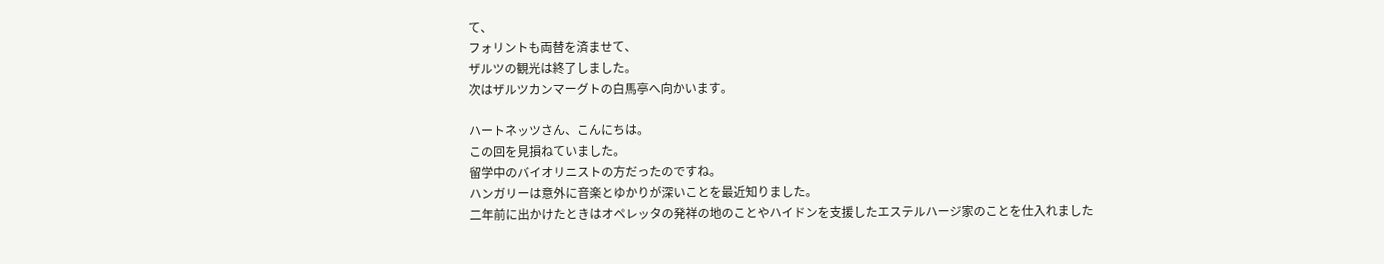て、
フォリントも両替を済ませて、
ザルツの観光は終了しました。
次はザルツカンマーグトの白馬亭へ向かいます。

ハートネッツさん、こんにちは。
この回を見損ねていました。
留学中のバイオリニストの方だったのですね。
ハンガリーは意外に音楽とゆかりが深いことを最近知りました。
二年前に出かけたときはオペレッタの発祥の地のことやハイドンを支援したエステルハージ家のことを仕入れました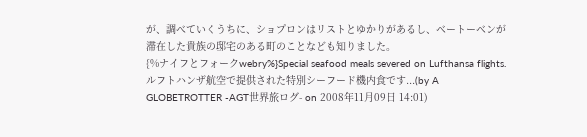が、調べていくうちに、ショプロンはリストとゆかりがあるし、ベートーベンが滞在した貴族の邸宅のある町のことなども知りました。
{%ナイフとフォークwebry%}Special seafood meals severed on Lufthansa flights. ルフトハンザ航空で提供された特別シーフード機内食です...(by A GLOBETROTTER -AGT世界旅ログ- on 2008年11月09日 14:01)